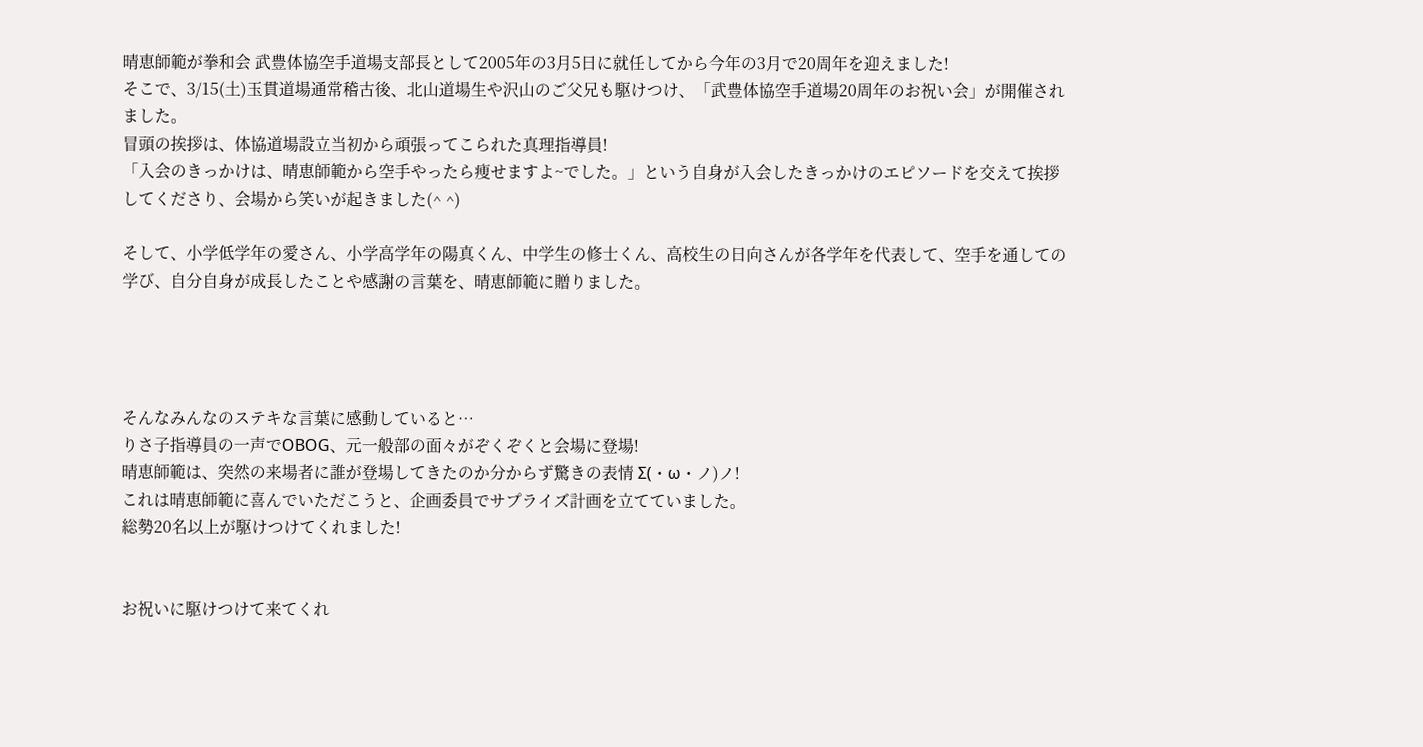晴恵師範が拳和会 武豊体協空手道場支部長として2005年の3月5日に就任してから今年の3月で20周年を迎えました!
そこで、3/15(土)玉貫道場通常稽古後、北山道場生や沢山のご父兄も駆けつけ、「武豊体協空手道場20周年のお祝い会」が開催されました。
冒頭の挨拶は、体協道場設立当初から頑張ってこられた真理指導員!
「入会のきっかけは、晴恵師範から空手やったら痩せますよ~でした。」という自身が入会したきっかけのエピソードを交えて挨拶してくださり、会場から笑いが起きました(^ ^)

そして、小学低学年の愛さん、小学高学年の陽真くん、中学生の修士くん、高校生の日向さんが各学年を代表して、空手を通しての学び、自分自身が成長したことや感謝の言葉を、晴恵師範に贈りました。




そんなみんなのステキな言葉に感動していると…
りさ子指導員の一声でOBOG、元一般部の面々がぞくぞくと会場に登場!
晴恵師範は、突然の来場者に誰が登場してきたのか分からず驚きの表情 Σ(・ω・ノ)ノ!
これは晴恵師範に喜んでいただこうと、企画委員でサプライズ計画を立てていました。
総勢20名以上が駆けつけてくれました!


お祝いに駆けつけて来てくれ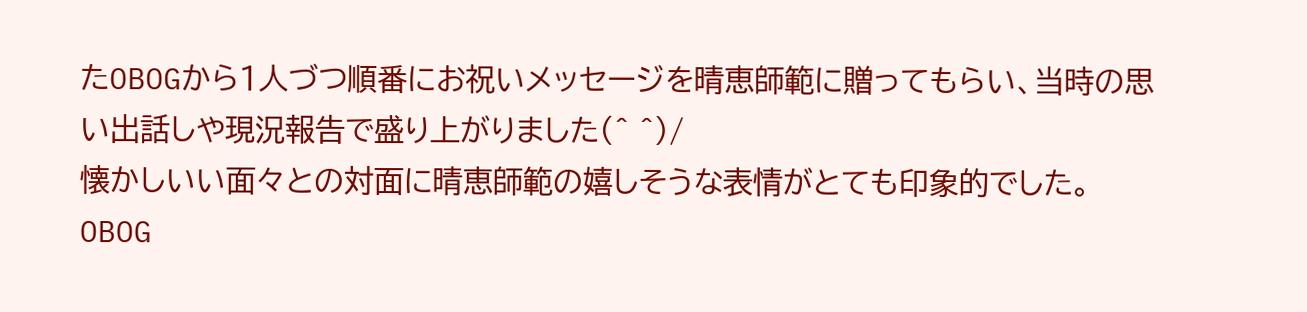たOBOGから1人づつ順番にお祝いメッセージを晴恵師範に贈ってもらい、当時の思い出話しや現況報告で盛り上がりました(^ ^)/
懐かしいい面々との対面に晴恵師範の嬉しそうな表情がとても印象的でした。
OBOG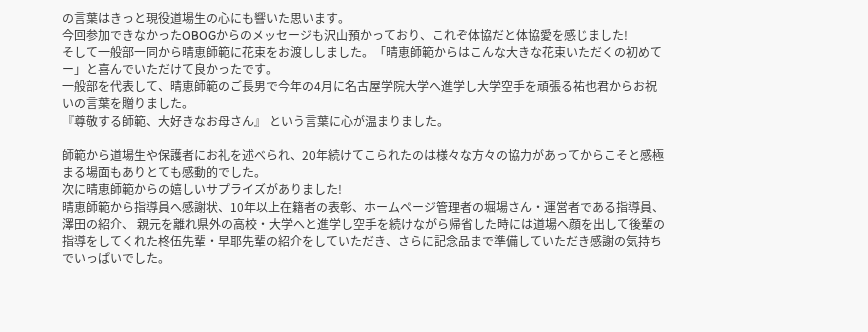の言葉はきっと現役道場生の心にも響いた思います。
今回参加できなかったOBOGからのメッセージも沢山預かっており、これぞ体協だと体協愛を感じました!
そして一般部一同から晴恵師範に花束をお渡ししました。「晴恵師範からはこんな大きな花束いただくの初めてー」と喜んでいただけて良かったです。
一般部を代表して、晴恵師範のご長男で今年の4月に名古屋学院大学へ進学し大学空手を頑張る祐也君からお祝いの言葉を贈りました。
『尊敬する師範、大好きなお母さん』 という言葉に心が温まりました。

師範から道場生や保護者にお礼を述べられ、20年続けてこられたのは様々な方々の協力があってからこそと感極まる場面もありとても感動的でした。
次に晴恵師範からの嬉しいサプライズがありました!
晴恵師範から指導員へ感謝状、10年以上在籍者の表彰、ホームページ管理者の堀場さん・運営者である指導員、澤田の紹介、 親元を離れ県外の高校・大学へと進学し空手を続けながら帰省した時には道場へ顔を出して後輩の指導をしてくれた柊伍先輩・早耶先輩の紹介をしていただき、さらに記念品まで準備していただき感謝の気持ちでいっぱいでした。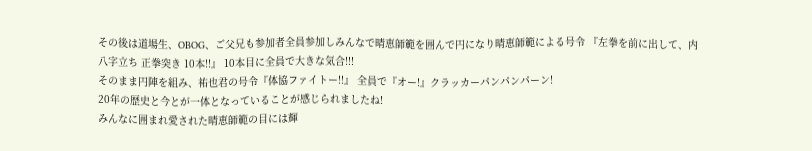その後は道場生、OBOG、ご父兄も参加者全員参加しみんなで晴恵師範を囲んで円になり晴恵師範による号令 『左拳を前に出して、内八字立ち 正拳突き 10本!!』 10本目に全員で大きな気合!!!
そのまま円陣を組み、祐也君の号令『体協ファイトー!!』 全員で『オー!』クラッカーパンパンパーン!
20年の歴史と今とが一体となっていることが感じられましたね!
みんなに囲まれ愛された晴恵師範の目には輝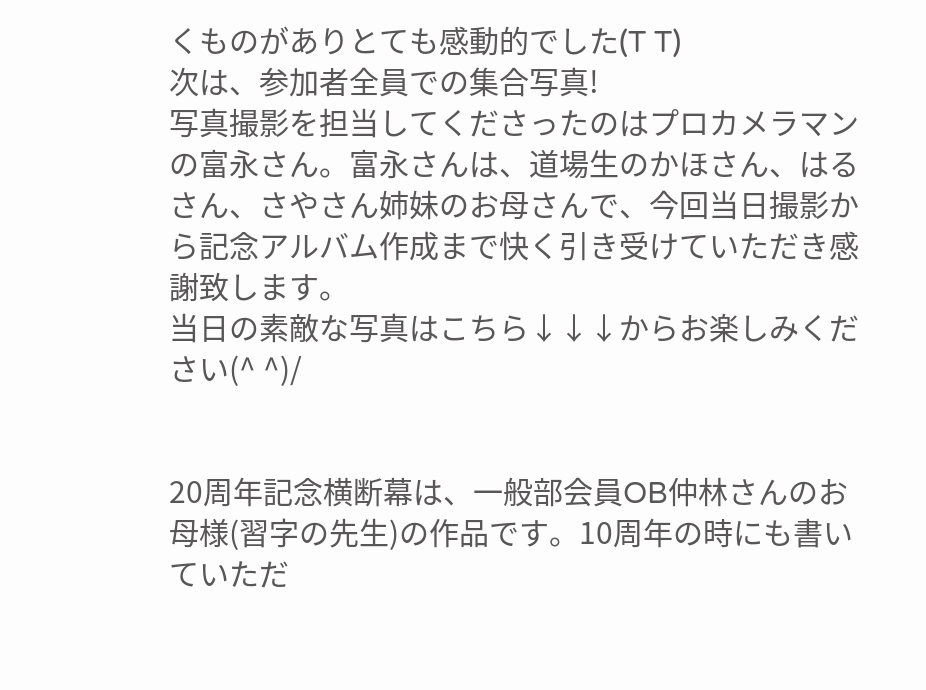くものがありとても感動的でした(T T)
次は、参加者全員での集合写真!
写真撮影を担当してくださったのはプロカメラマンの富永さん。富永さんは、道場生のかほさん、はるさん、さやさん姉妹のお母さんで、今回当日撮影から記念アルバム作成まで快く引き受けていただき感謝致します。
当日の素敵な写真はこちら↓↓↓からお楽しみください(^ ^)/


20周年記念横断幕は、一般部会員OB仲林さんのお母様(習字の先生)の作品です。10周年の時にも書いていただ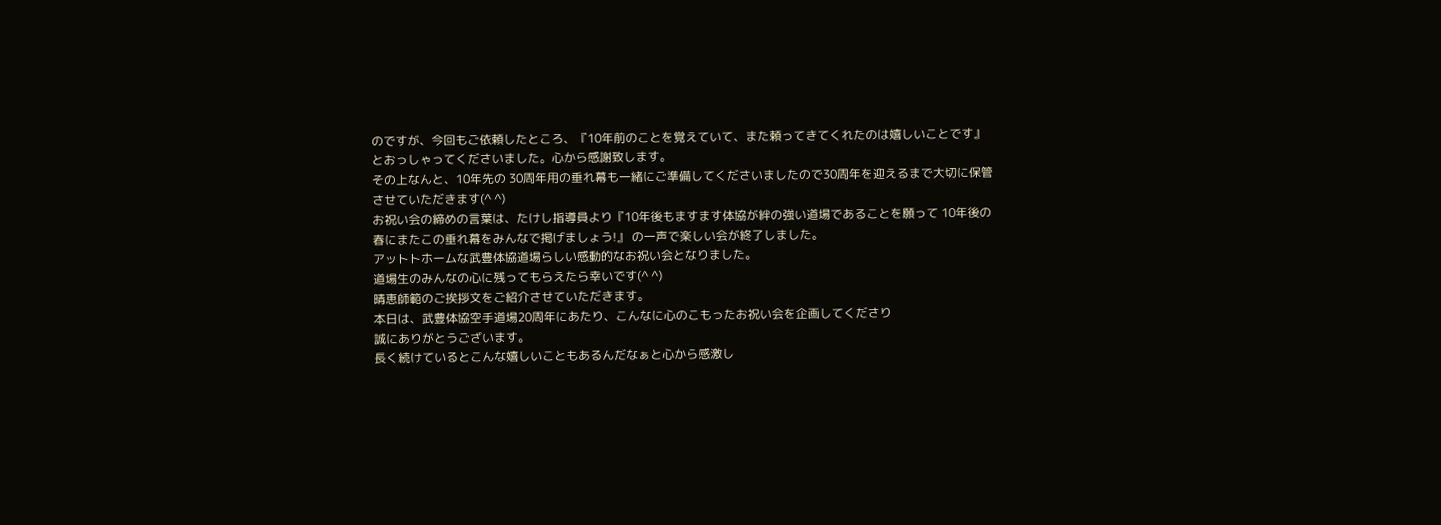のですが、今回もご依頼したところ、『10年前のことを覚えていて、また頼ってきてくれたのは嬉しいことです』とおっしゃってくださいました。心から感謝致します。
その上なんと、10年先の 30周年用の垂れ幕も一緒にご準備してくださいましたので30周年を迎えるまで大切に保管させていただきます(^ ^)
お祝い会の締めの言葉は、たけし指導員より『10年後もますます体協が絆の強い道場であることを願って 10年後の春にまたこの垂れ幕をみんなで掲げましょう!』 の一声で楽しい会が終了しました。
アットトホームな武豊体協道場らしい感動的なお祝い会となりました。
道場生のみんなの心に残ってもらえたら幸いです(^ ^)
晴恵師範のご挨拶文をご紹介させていただきます。
本日は、武豊体協空手道場20周年にあたり、こんなに心のこもったお祝い会を企画してくださり
誠にありがとうございます。
長く続けているとこんな嬉しいこともあるんだなぁと心から感激し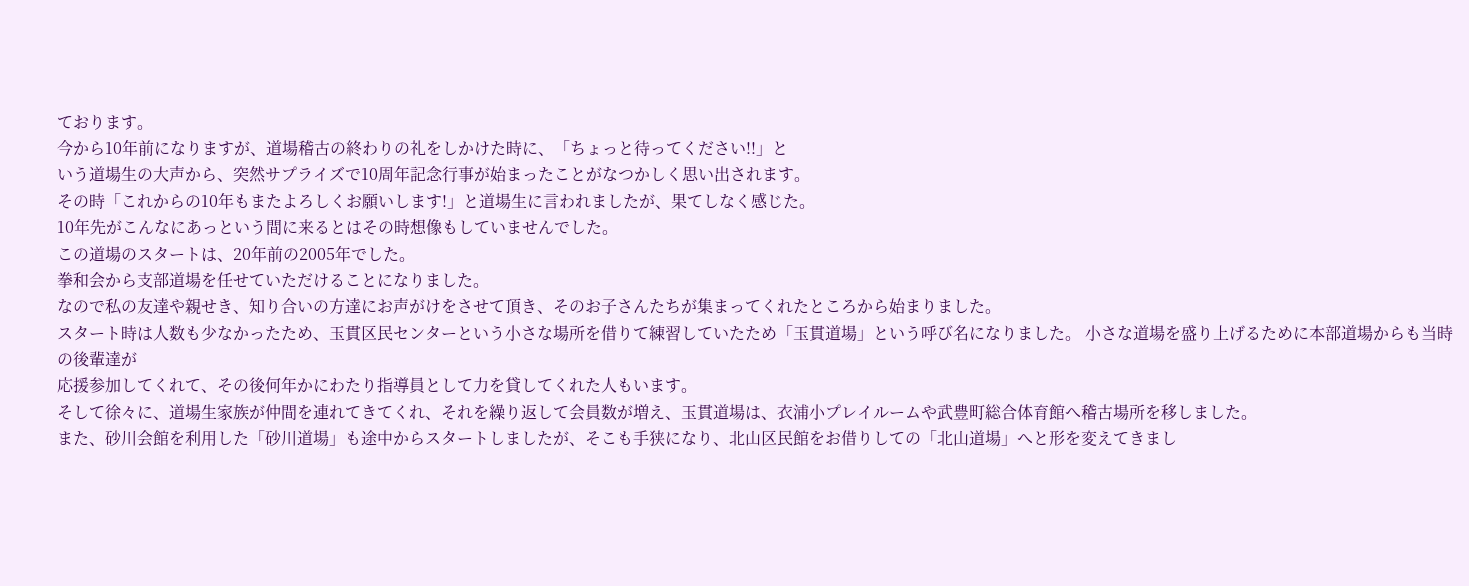ております。
今から10年前になりますが、道場稽古の終わりの礼をしかけた時に、「ちょっと待ってください!!」と
いう道場生の大声から、突然サプライズで10周年記念行事が始まったことがなつかしく思い出されます。
その時「これからの10年もまたよろしくお願いします!」と道場生に言われましたが、果てしなく感じた。
10年先がこんなにあっという間に来るとはその時想像もしていませんでした。
この道場のスタートは、20年前の2005年でした。
拳和会から支部道場を任せていただけることになりました。
なので私の友達や親せき、知り合いの方達にお声がけをさせて頂き、そのお子さんたちが集まってくれたところから始まりました。
スタート時は人数も少なかったため、玉貫区民センターという小さな場所を借りて練習していたため「玉貫道場」という呼び名になりました。 小さな道場を盛り上げるために本部道場からも当時の後輩達が
応援参加してくれて、その後何年かにわたり指導員として力を貸してくれた人もいます。
そして徐々に、道場生家族が仲間を連れてきてくれ、それを繰り返して会員数が増え、玉貫道場は、衣浦小プレイルームや武豊町総合体育館へ稽古場所を移しました。
また、砂川会館を利用した「砂川道場」も途中からスタートしましたが、そこも手狭になり、北山区民館をお借りしての「北山道場」へと形を変えてきまし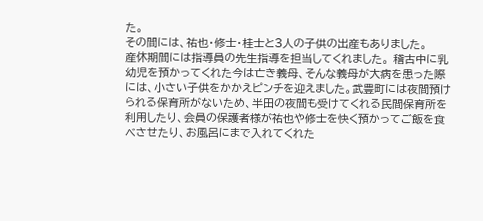た。
その間には、祐也・修士・桂士と3人の子供の出産もありました。
産休期間には指導員の先生指導を担当してくれました。 稽古中に乳幼児を預かってくれた今は亡き義母、そんな義母が大病を患った際には、小さい子供をかかえピンチを迎えました。武豊町には夜間預けられる保育所がないため、半田の夜間も受けてくれる民間保育所を利用したり、会員の保護者様が祐也や修士を快く預かってご飯を食べさせたり、お風呂にまで入れてくれた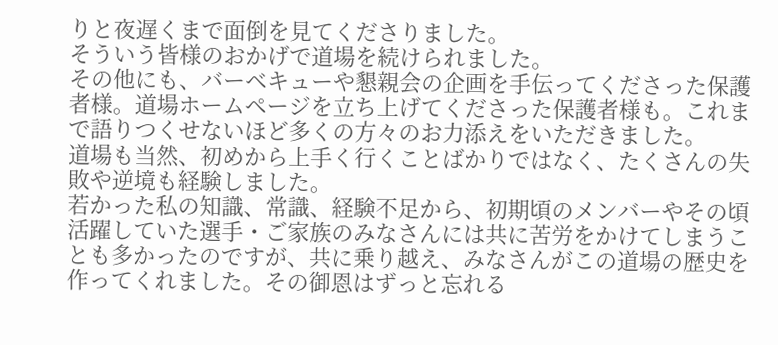りと夜遅くまで面倒を見てくださりました。
そういう皆様のおかげで道場を続けられました。
その他にも、バーベキューや懇親会の企画を手伝ってくださった保護者様。道場ホームページを立ち上げてくださった保護者様も。これまで語りつくせないほど多くの方々のお力添えをいただきました。
道場も当然、初めから上手く行くことばかりではなく、たくさんの失敗や逆境も経験しました。
若かった私の知識、常識、経験不足から、初期頃のメンバーやその頃活躍していた選手・ご家族のみなさんには共に苦労をかけてしまうことも多かったのですが、共に乗り越え、みなさんがこの道場の歴史を作ってくれました。その御恩はずっと忘れる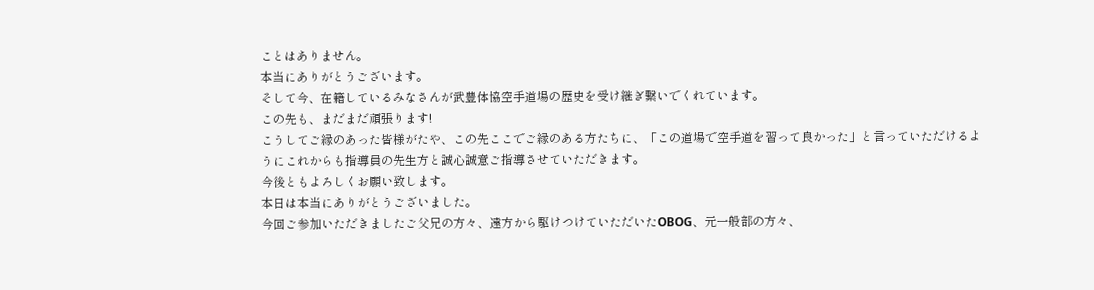ことはありません。
本当にありがとうございます。
そして今、在籍しているみなさんが武豊体協空手道場の歴史を受け継ぎ繋いでくれています。
この先も、まだまだ頑張ります!
こうしてご縁のあった皆様がたや、この先ここでご縁のある方たちに、「この道場で空手道を習って良かった」と言っていただけるようにこれからも指導員の先生方と誠心誠意ご指導させていただきます。
今後ともよろしくお願い致します。
本日は本当にありがとうございました。
今回ご参加いただきましたご父兄の方々、遠方から駆けつけていただいたOBOG、元一般部の方々、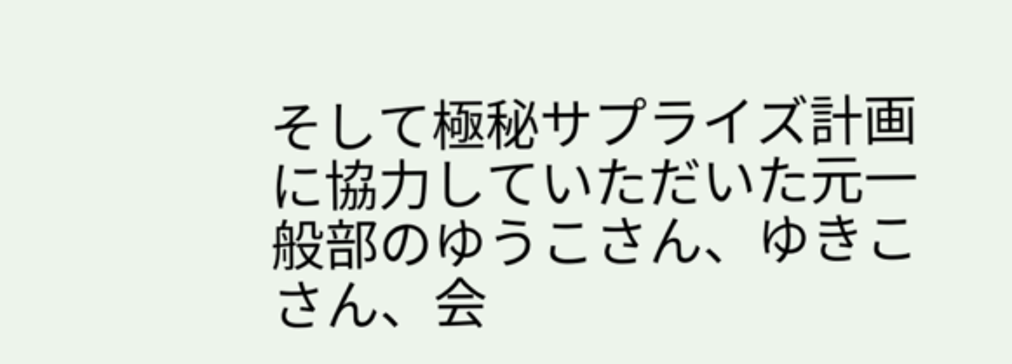そして極秘サプライズ計画に協力していただいた元一般部のゆうこさん、ゆきこさん、会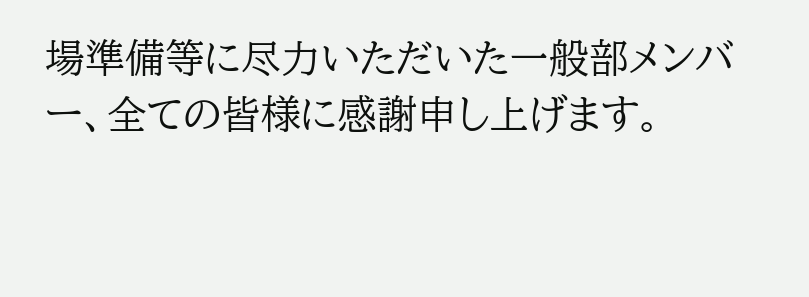場準備等に尽力いただいた一般部メンバー、全ての皆様に感謝申し上げます。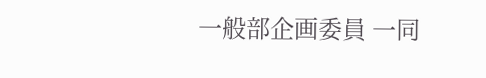一般部企画委員 一同